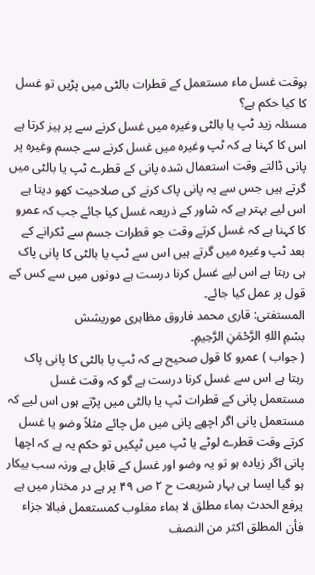بوقت غسل ماء مستعمل کے قطرات بالٹی میں پڑیں تو غسل کا کیا حکم ہے؟
مسئلہ زید ٹپ یا بالٹی وغیرہ میں غسل کرنے سے پر ہیز کرتا ہے اس کا کہنا ہے کہ ٹپ وغیرہ میں غسل کرنے سے جسم وغیرہ پر پانی ڈالتے وقت استعمال شدہ پانی کے قطرے ٹپ یا بالٹی میں گرتے ہیں جس سے یہ پانی پاک کرنے کی صلاحیت کھو دیتا ہے اس لیے بہتر ہے کہ شاور کے ذریعہ غسل کیا جائے جب کہ عمرو کا کہنا ہے کہ غسل کرتے وقت جو قطرات جسم سے ٹکرانے کے بعد ٹپ وغیرہ میں گرتے ہیں اس سے ٹپ یا بالٹی کا پانی پاک ہی رہتا ہے اس لیے غسل کرنا درست ہے دونوں میں سے کس کے قول پر عمل کیا جائے۔
المستفتی: قاری محمد فاروق مظاہری موریشش
بسْمِ اللهِ الرَّحْمَنِ الرَّحِيمِ۔
( جواب ) عمرو کا قول صحیح ہے کہ ٹپ یا بالٹی کا پانی پاک رہتا ہے اس سے غسل کرنا درست ہے گو کہ وقت غسل مستعمل پانی کے قطرات ٹپ یا بالٹی میں پڑتے ہوں اس لیے کہ مستعمل پانی اگر اچھے پانی میں مل چائے مثلاً وضو یا غسل کرتے وقت قطرے لوٹے یا ٹپ میں ٹپکیں تو حکم یہ ہے کہ اچھا پانی اگر زیادہ ہو تو یہ وضو اور غسل کے قابل ہے ورنہ سب بیکار ہو گیا ایسا ہی بہار شریعت ح ۲ ص ۴۹ پر ہے در مختار میں ہے یرفع الحدث بماء مطلق لا بماء مغلوب كمستعمل فبالا جزاء فأن المطلق اكثر من النصف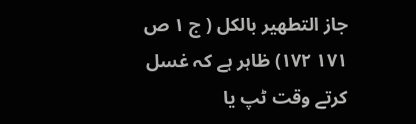جاز التطهير بالکل ( ج ۱ ص ۱۷۱ ۱۷۲) ظاہر ہے کہ غسل کرتے وقت ٹپ یا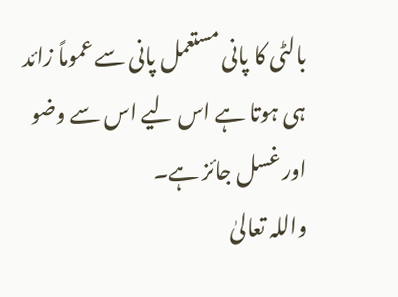بالٹی کا پانی مستعمل پانی سے عموماً زائد ہی ہوتا ہے اس لیے اس سے وضو اور غسل جائز ہے۔
واللہ تعالیٰ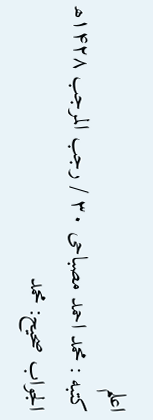اعلم
كتبه : محمد احمد مصباحی ۳۰ / رجب المرجب ۱۴۲۸ھ
الجواب صحیح: محمد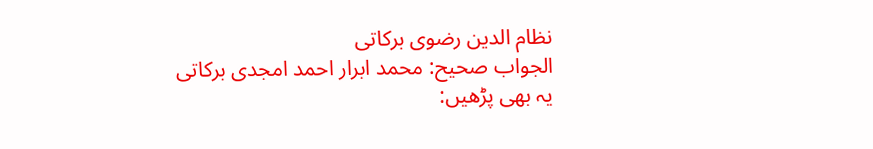نظام الدین رضوی برکاتی
الجواب صحیح: محمد ابرار احمد امجدی برکاتی
یہ بھی پڑھیں: